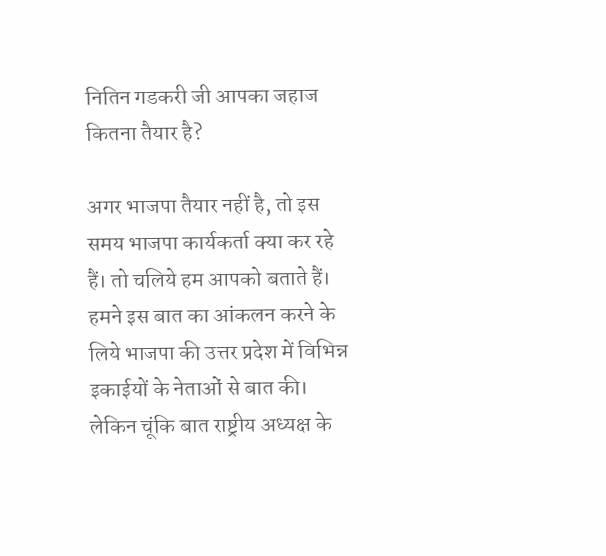नितिन गडकरी जी आपका जहाज कितना तैयार है?

अगर भाजपा तैयार नहीं है, तो इस समय भाजपा कार्यकर्ता क्या कर रहे हैं। तो चलिये हम आपको बताते हैं। हमने इस बात का आंकलन करने के लिये भाजपा की उत्तर प्रदेश में विभिन्न इकाईयों के नेताओं से बात की। लेकिन चूंकि बात राष्ट्रीय अध्यक्ष के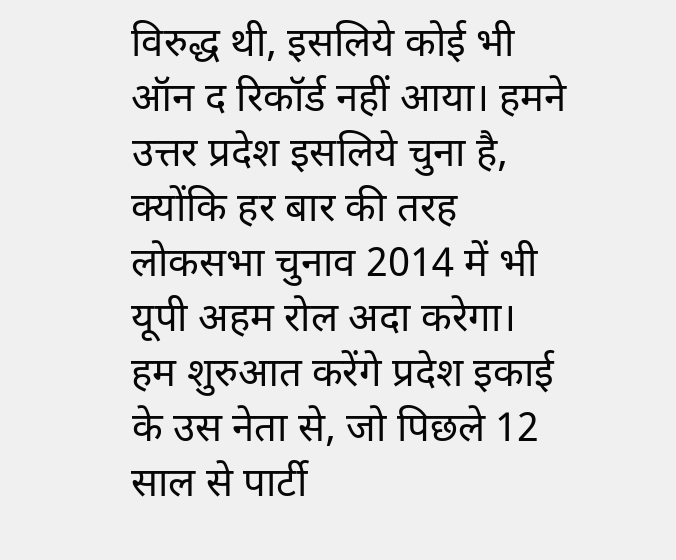विरुद्ध थी, इसलिये कोई भी ऑन द रिकॉर्ड नहीं आया। हमने उत्तर प्रदेश इसलिये चुना है, क्योंकि हर बार की तरह लोकसभा चुनाव 2014 में भी यूपी अहम रोल अदा करेगा।
हम शुरुआत करेंगे प्रदेश इकाई के उस नेता से, जो पिछले 12 साल से पार्टी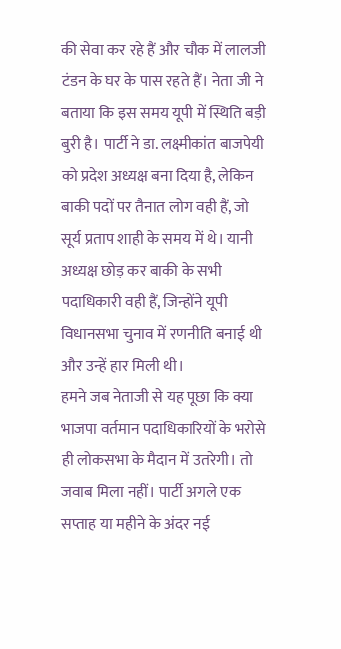की सेवा कर रहे हैं और चौक में लालजी टंडन के घर के पास रहते हैं। नेता जी ने बताया कि इस समय यूपी में स्थिति बड़ी बुरी है। पार्टी ने डा. लक्ष्मीकांत बाजपेयी को प्रदेश अध्यक्ष बना दिया है, लेकिन बाकी पदों पर तैनात लोग वही हैं, जो सूर्य प्रताप शाही के समय में थे। यानी अध्यक्ष छोड़ कर बाकी के सभी पदाधिकारी वही हैं, जिन्होंने यूपी विधानसभा चुनाव में रणनीति बनाई थी और उन्हें हार मिली थी।
हमने जब नेताजी से यह पूछा कि क्या भाजपा वर्तमान पदाधिकारियों के भरोसे ही लोकसभा के मैदान में उतरेगी। तो जवाब मिला नहीं। पार्टी अगले एक सप्ताह या महीने के अंदर नई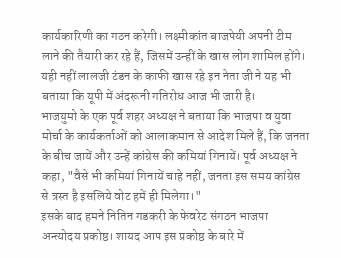कार्यकारिणी का गठन करेगी। लक्ष्मीकांत बाजपेयी अपनी टीम लाने की तैयारी कर रहे हैं, जिसमें उन्हीं के खास लोग शामिल होंगे। यही नहीं लालजी टंडन के काफी खास रहे इन नेता जी ने यह भी बताया कि यूपी में अंदरूनी गतिरोध आज भी जारी है।
भाजयुमो के एक पूर्व शहर अध्यक्ष ने बताया कि भाजपा व युवा मोर्चा के कार्यकर्ताओं को आलाकमान से आदेश मिले हैं, कि जनता के बीच जायें और उन्हें कांग्रेस की कमियां गिनायें। पूर्व अध्यक्ष ने कहा, "वैसे भी कमियां गिनायें चाहे नहीं, जनता इस समय कांग्रेस से त्रस्त है इसलिये वोट हमें ही मिलेगा।"
इसके बाद हमने नितिन गडकरी के फेवरेट संगठन भाजपा अन्त्योदय प्रकोष्ठ। शायद आप इस प्रकोष्ठ के बारे में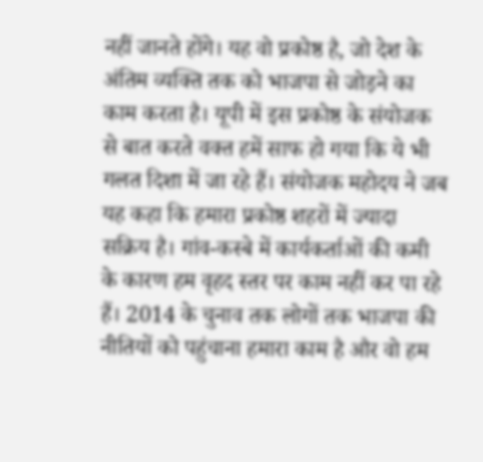नहीं जानते होंगे। यह वो प्रकोष्ठ है, जो देश के अंतिम व्यक्ति तक को भाजपा से जोड़ने का काम करता है। यूपी में इस प्रकोष्ठ के संयोजक से बात करते वक्त हमें साफ हो गया कि ये भी गलत दिशा में जा रहे हैं। संयोजक महोदय ने जब यह कहा कि हमारा प्रकोष्ठ शहरों में ज्यादा सक्रिय है। गांव-कस्बे में कार्यकर्ताओं की कमी के कारण हम वृहद स्तर पर काम नहीं कर पा रहे हैं। 2014 के चुनाव तक लोगों तक भाजपा की नीतियों को पहुंचाना हमारा काम है और वो हम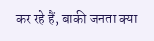कर रहे हैं, बाकी जनता क्या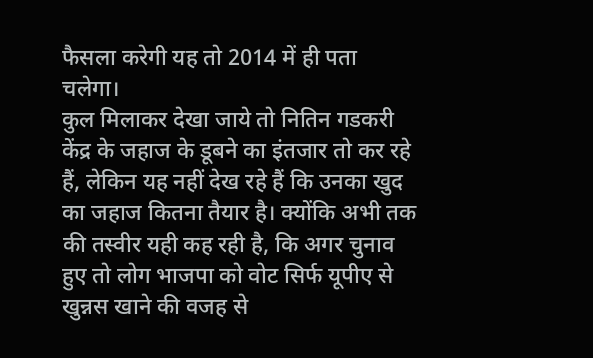फैसला करेगी यह तो 2014 में ही पता चलेगा।
कुल मिलाकर देखा जाये तो नितिन गडकरी केंद्र के जहाज के डूबने का इंतजार तो कर रहे हैं, लेकिन यह नहीं देख रहे हैं कि उनका खुद का जहाज कितना तैयार है। क्योंकि अभी तक की तस्वीर यही कह रही है, कि अगर चुनाव हुए तो लोग भाजपा को वोट सिर्फ यूपीए से खुन्नस खाने की वजह से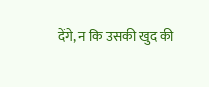देंगे, न कि उसकी खुद की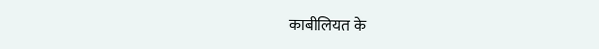काबीलियत के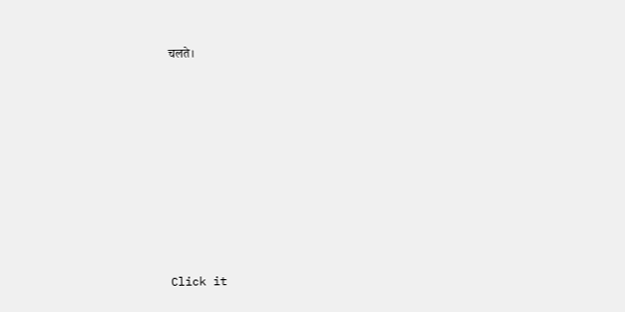चलते।












Click it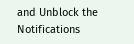and Unblock the Notifications